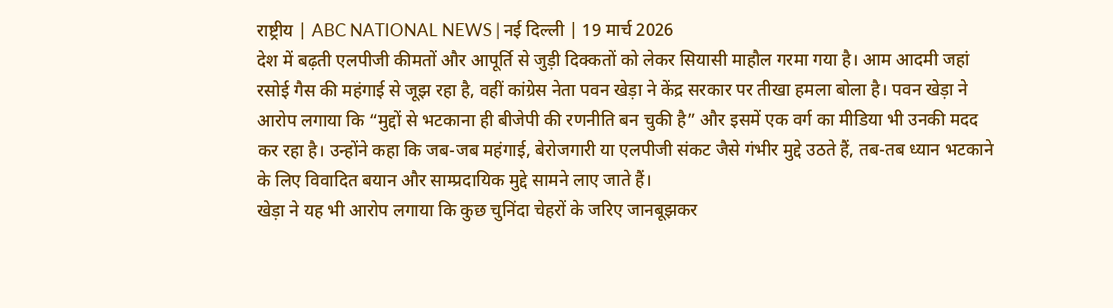राष्ट्रीय | ABC NATIONAL NEWS | नई दिल्ली | 19 मार्च 2026
देश में बढ़ती एलपीजी कीमतों और आपूर्ति से जुड़ी दिक्कतों को लेकर सियासी माहौल गरमा गया है। आम आदमी जहां रसोई गैस की महंगाई से जूझ रहा है, वहीं कांग्रेस नेता पवन खेड़ा ने केंद्र सरकार पर तीखा हमला बोला है। पवन खेड़ा ने आरोप लगाया कि “मुद्दों से भटकाना ही बीजेपी की रणनीति बन चुकी है” और इसमें एक वर्ग का मीडिया भी उनकी मदद कर रहा है। उन्होंने कहा कि जब-जब महंगाई, बेरोजगारी या एलपीजी संकट जैसे गंभीर मुद्दे उठते हैं, तब-तब ध्यान भटकाने के लिए विवादित बयान और साम्प्रदायिक मुद्दे सामने लाए जाते हैं।
खेड़ा ने यह भी आरोप लगाया कि कुछ चुनिंदा चेहरों के जरिए जानबूझकर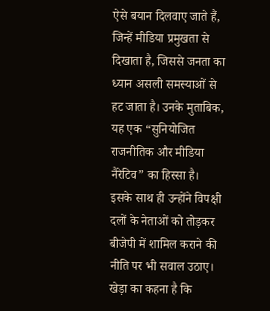ऐसे बयान दिलवाए जाते हैं, जिन्हें मीडिया प्रमुखता से दिखाता है, जिससे जनता का ध्यान असली समस्याओं से हट जाता है। उनके मुताबिक, यह एक “सुनियोजित राजनीतिक और मीडिया नैरेटिव” का हिस्सा है।
इसके साथ ही उन्होंने विपक्षी दलों के नेताओं को तोड़कर बीजेपी में शामिल कराने की नीति पर भी सवाल उठाए। खेड़ा का कहना है कि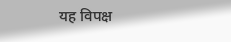यह विपक्ष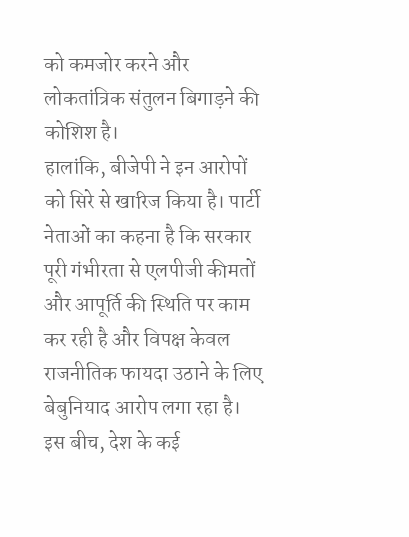को कमजोर करने और लोकतांत्रिक संतुलन बिगाड़ने की कोशिश है।
हालांकि, बीजेपी ने इन आरोपों को सिरे से खारिज किया है। पार्टी नेताओं का कहना है कि सरकार पूरी गंभीरता से एलपीजी कीमतों और आपूर्ति की स्थिति पर काम कर रही है और विपक्ष केवल राजनीतिक फायदा उठाने के लिए बेबुनियाद आरोप लगा रहा है।
इस बीच, देश के कई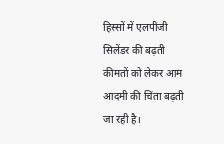हिस्सों में एलपीजी सिलेंडर की बढ़ती कीमतों को लेकर आम आदमी की चिंता बढ़ती जा रही है।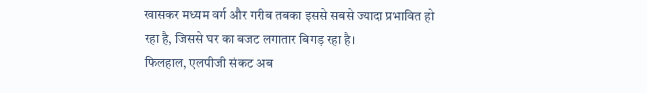खासकर मध्यम वर्ग और गरीब तबका इससे सबसे ज्यादा प्रभावित हो रहा है, जिससे घर का बजट लगातार बिगड़ रहा है।
फिलहाल, एलपीजी संकट अब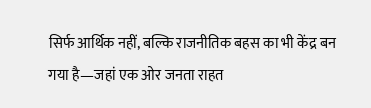सिर्फ आर्थिक नहीं, बल्कि राजनीतिक बहस का भी केंद्र बन गया है—जहां एक ओर जनता राहत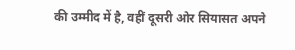की उम्मीद में है, वहीं दूसरी ओर सियासत अपने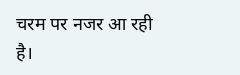चरम पर नजर आ रही है।